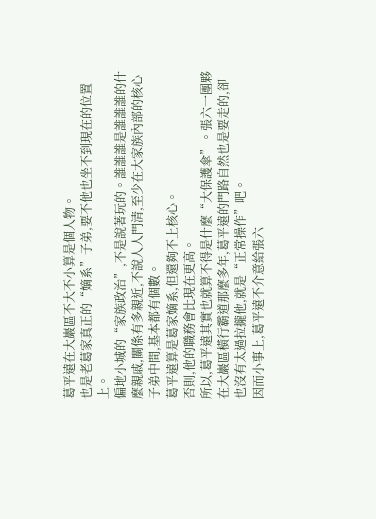葛平遠在大巖區不大不小算是個人物。
也是老葛家真正的“嫡系”子弟,要不他也坐不到現在的位置上。
偏地小城的“家族政治”,不是說著玩的。誰誰誰是誰誰誰的什麼親戚,關係有多親近,不說人人門清,至少在大家族內部的核心子弟中間,基本都有個數。
葛平遠算是葛家嫡系,但還夠不上核心。
否則,他的職務會比現在更高。
所以,葛平遠其實也就算不得是什麼“大保護傘”。張六一團夥在大巖區橫行霸道那麼多年,葛平遠的門路自然也是要走的,卻也沒有太過拉攏他,就是“正常操作”吧。
因而小事上,葛平遠不介意給張六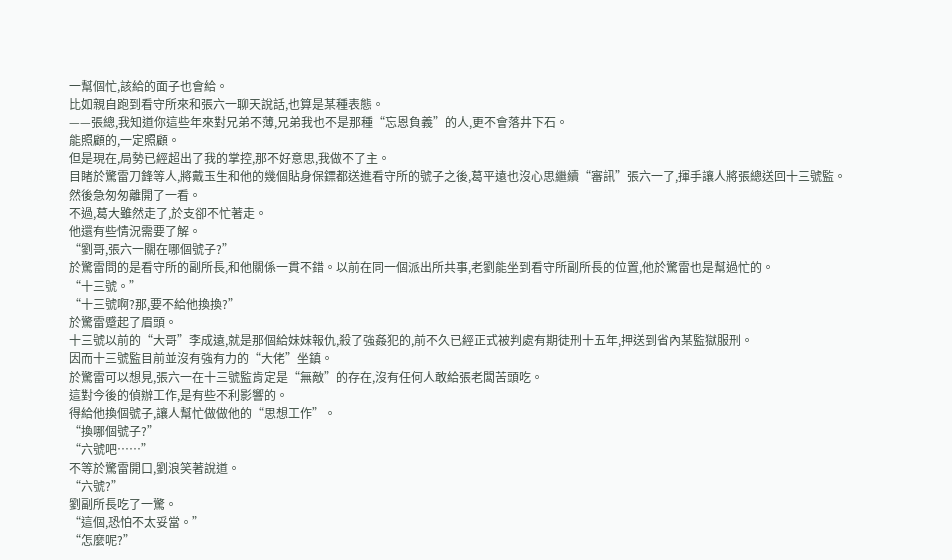一幫個忙,該給的面子也會給。
比如親自跑到看守所來和張六一聊天說話,也算是某種表態。
——張總,我知道你這些年來對兄弟不薄,兄弟我也不是那種“忘恩負義”的人,更不會落井下石。
能照顧的,一定照顧。
但是現在,局勢已經超出了我的掌控,那不好意思,我做不了主。
目睹於驚雷刀鋒等人,將戴玉生和他的幾個貼身保鏢都送進看守所的號子之後,葛平遠也沒心思繼續“審訊”張六一了,揮手讓人將張總送回十三號監。然後急匆匆離開了一看。
不過,葛大雖然走了,於支卻不忙著走。
他還有些情況需要了解。
“劉哥,張六一關在哪個號子?”
於驚雷問的是看守所的副所長,和他關係一貫不錯。以前在同一個派出所共事,老劉能坐到看守所副所長的位置,他於驚雷也是幫過忙的。
“十三號。”
“十三號啊?那,要不給他換換?”
於驚雷蹙起了眉頭。
十三號以前的“大哥”李成遠,就是那個給妹妹報仇,殺了強姦犯的,前不久已經正式被判處有期徒刑十五年,押送到省內某監獄服刑。
因而十三號監目前並沒有強有力的“大佬”坐鎮。
於驚雷可以想見,張六一在十三號監肯定是“無敵”的存在,沒有任何人敢給張老闆苦頭吃。
這對今後的偵辦工作,是有些不利影響的。
得給他換個號子,讓人幫忙做做他的“思想工作”。
“換哪個號子?”
“六號吧……”
不等於驚雷開口,劉浪笑著說道。
“六號?”
劉副所長吃了一驚。
“這個,恐怕不太妥當。”
“怎麼呢?”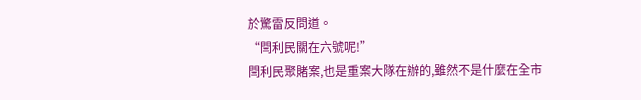於驚雷反問道。
“閆利民關在六號呢!”
閆利民聚賭案,也是重案大隊在辦的,雖然不是什麼在全市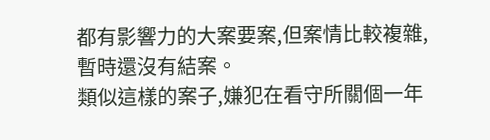都有影響力的大案要案,但案情比較複雜,暫時還沒有結案。
類似這樣的案子,嫌犯在看守所關個一年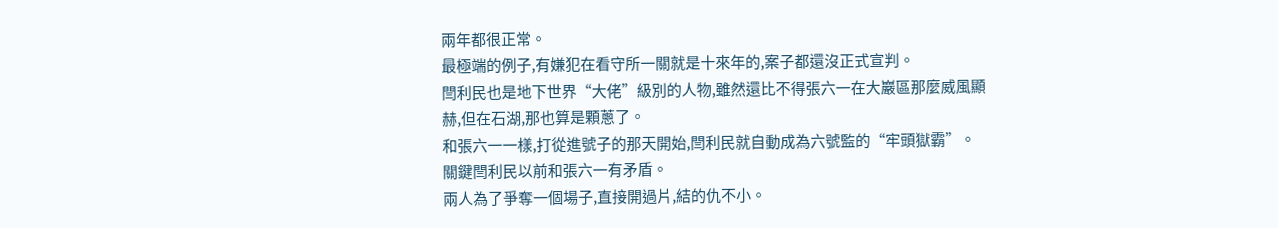兩年都很正常。
最極端的例子,有嫌犯在看守所一關就是十來年的,案子都還沒正式宣判。
閆利民也是地下世界“大佬”級別的人物,雖然還比不得張六一在大巖區那麼威風顯赫,但在石湖,那也算是顆蔥了。
和張六一一樣,打從進號子的那天開始,閆利民就自動成為六號監的“牢頭獄霸”。
關鍵閆利民以前和張六一有矛盾。
兩人為了爭奪一個場子,直接開過片,結的仇不小。